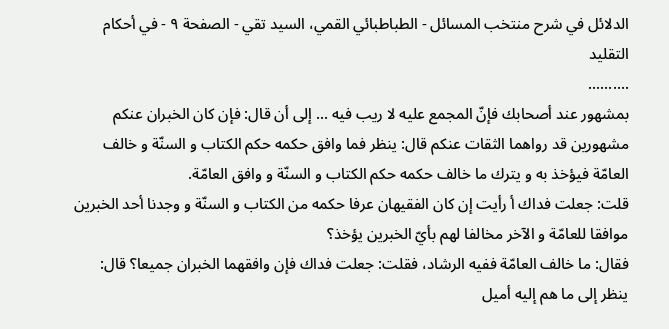الدلائل في شرح منتخب المسائل - الطباطبائي القمي، السید تقي - الصفحة ٩ - في أحكام التقليد
..........
بمشهور عند أصحابك فإنّ المجمع عليه لا ريب فيه ... إلى أن قال: فإن كان الخبران عنكم مشهورين قد رواهما الثقات عنكم قال: ينظر فما وافق حكمه حكم الكتاب و السنّة و خالف العامّة فيؤخذ به و يترك ما خالف حكمه حكم الكتاب و السنّة و وافق العامّة.
قلت: جعلت فداك أ رأيت إن كان الفقيهان عرفا حكمه من الكتاب و السنّة و وجدنا أحد الخبرين موافقا للعامّة و الآخر مخالفا لهم بأيّ الخبرين يؤخذ؟
فقال: ما خالف العامّة ففيه الرشاد، فقلت: جعلت فداك فإن وافقهما الخبران جميعا؟ قال: ينظر إلى ما هم إليه أميل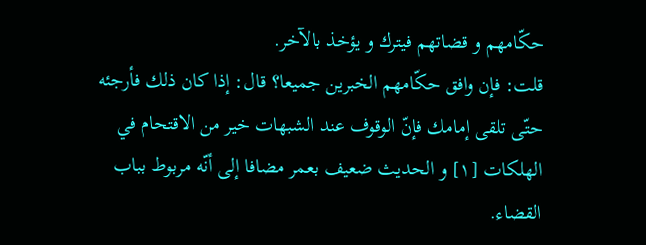حكّامهم و قضاتهم فيترك و يؤخذ بالآخر.
قلت: فإن وافق حكّامهم الخبرين جميعا؟ قال: إذا كان ذلك فأرجئه حتّى تلقى إمامك فإنّ الوقوف عند الشبهات خير من الاقتحام في الهلكات [١] و الحديث ضعيف بعمر مضافا إلى أنّه مربوط بباب القضاء.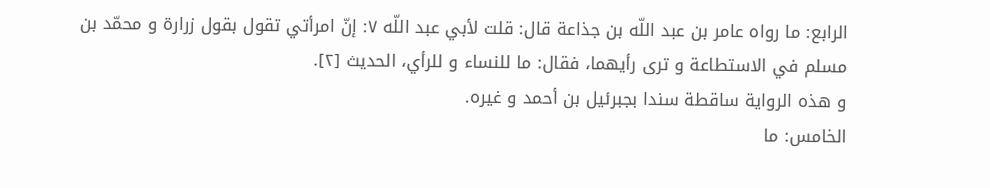الرابع: ما رواه عامر بن عبد اللّه بن جذاعة قال: قلت لأبي عبد اللّه ٧: إنّ امرأتي تقول بقول زرارة و محمّد بن مسلم في الاستطاعة و ترى رأيهما، فقال: ما للنساء و للرأي، الحديث [٢].
و هذه الرواية ساقطة سندا بجبرئيل بن أحمد و غيره.
الخامس: ما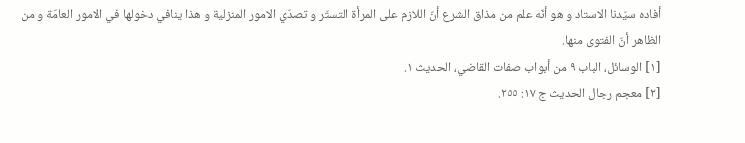أفاده سيّدنا الاستاد و هو أنّه علم من مذاق الشرع أنّ اللازم على المرأة التستّر و تصدّي الامور المنزلية و هذا ينافي دخولها في الامور العامّة و من الظاهر أنّ الفتوى منها.
[١] الوسائل، الباب ٩ من أبواب صفات القاضي، الحديث ١.
[٢] معجم رجال الحديث ج ١٧: ٢٥٥.